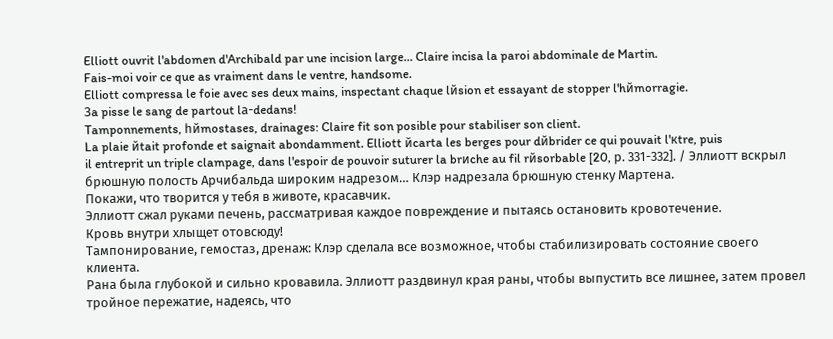Elliott ouvrit l'abdomen d'Archibald par une incision large… Claire incisa la paroi abdominale de Martin.
Fais-moi voir ce que as vraiment dans le ventre, handsome.
Elliott compressa le foie avec ses deux mains, inspectant chaque lйsion et essayant de stopper l'hйmorragie.
Зa pisse le sang de partout lа-dedans!
Tamponnements, hйmostases, drainages: Claire fit son posible pour stabiliser son client.
La plaie йtait profonde et saignait abondamment. Elliott йcarta les berges pour dйbrider ce qui pouvait l'кtre, puis
il entreprit un triple clampage, dans l'espoir de pouvoir suturer la brиche au fil rйsorbable [20, р. 331-332]. / Эллиотт вскрыл брюшную полость Арчибальда широким надрезом… Клэр надрезала брюшную стенку Мартена.
Покажи, что творится у тебя в животе, красавчик.
Эллиотт сжал руками печень, рассматривая каждое повреждение и пытаясь остановить кровотечение.
Кровь внутри хлыщет отовсюду!
Тампонирование, гемостаз, дренаж: Клэр сделала все возможное, чтобы стабилизировать состояние своего клиента.
Рана была глубокой и сильно кровавила. Эллиотт раздвинул края раны, чтобы выпустить все лишнее, затем провел тройное пережатие, надеясь, что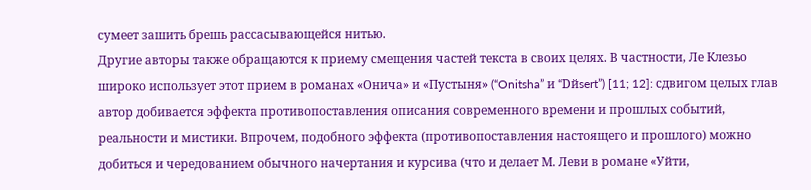сумеет зашить брешь рассасывающейся нитью.
Другие авторы также обращаются к приему смещения частей текста в своих целях. В частности, Ле Клезьо широко использует этот прием в романах «Онича» и «Пустыня» (“Onitsha” и “Dйsert”) [11; 12]: сдвигом целых глав автор добивается эффекта противопоставления описания современного времени и прошлых событий, реальности и мистики. Впрочем, подобного эффекта (противопоставления настоящего и прошлого) можно добиться и чередованием обычного начертания и курсива (что и делает М. Леви в романе «Уйти,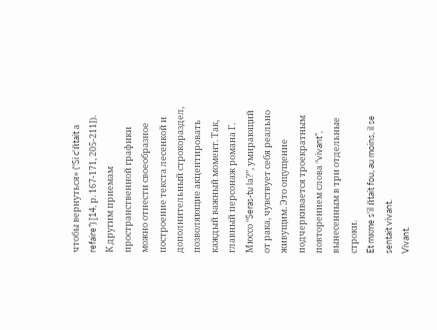чтобы вернуться» (“Si c'йtait а refaire”) [14, р. 167-171, 205-211]).
К другим приемам пространственной графики можно отнести своеобразное построение текста лесенкой и дополнительный строкораздел, позволяющие акцентировать каждый важный момент. Так, главный персонаж романа Г. Мюссо “Seras-tu lа?”, умирающий от рака, чувствует себя реально живущим. Это ощущение подчеркивается троекратным повторением слова “vivant”, вынесенным в три отдельные строки.
Et mкme s'il йtait fou, au moins, il se sentait vivant.
Vivant.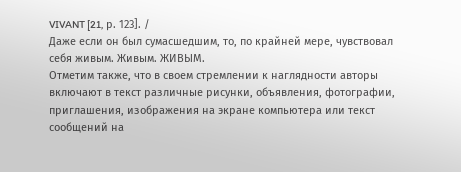VIVANT [21, р. 123]. /
Даже если он был сумасшедшим, то, по крайней мере, чувствовал себя живым. Живым. ЖИВЫМ.
Отметим также, что в своем стремлении к наглядности авторы включают в текст различные рисунки, объявления, фотографии, приглашения, изображения на экране компьютера или текст сообщений на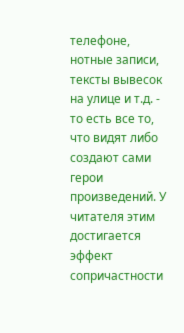телефоне, нотные записи, тексты вывесок на улице и т.д. - то есть все то, что видят либо создают сами герои произведений. У читателя этим достигается эффект сопричастности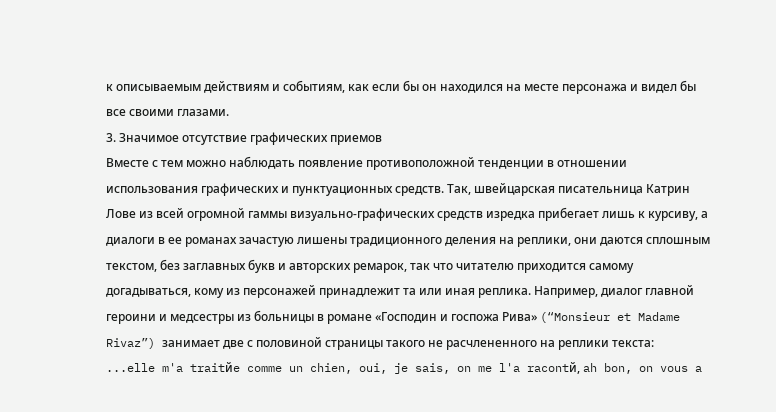к описываемым действиям и событиям, как если бы он находился на месте персонажа и видел бы все своими глазами.
3. Значимое отсутствие графических приемов
Вместе с тем можно наблюдать появление противоположной тенденции в отношении использования графических и пунктуационных средств. Так, швейцарская писательница Катрин Лове из всей огромной гаммы визуально-графических средств изредка прибегает лишь к курсиву, а диалоги в ее романах зачастую лишены традиционного деления на реплики, они даются сплошным текстом, без заглавных букв и авторских ремарок, так что читателю приходится самому догадываться, кому из персонажей принадлежит та или иная реплика. Например, диалог главной героини и медсестры из больницы в романе «Господин и госпожа Рива» (“Monsieur et Madame Rivaz”) занимает две с половиной страницы такого не расчлененного на реплики текста:
...elle m'a traitйe comme un chien, oui, je sais, on me l'a racontй, ah bon, on vous a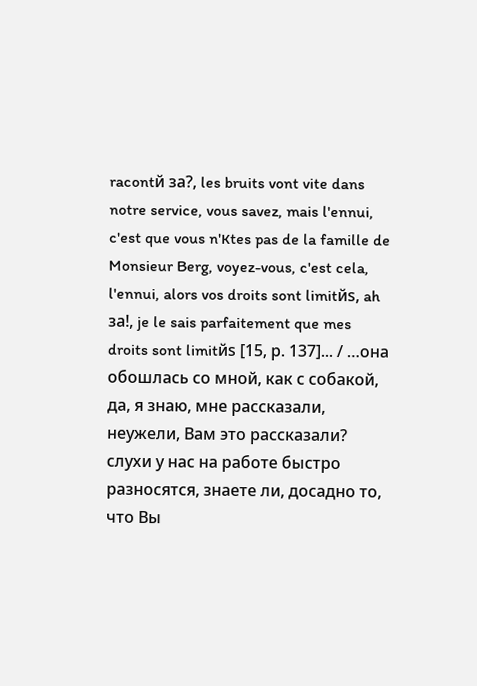racontй зa?, les bruits vont vite dans notre service, vous savez, mais l'ennui, c'est que vous n'кtes pas de la famille de Monsieur Berg, voyez-vous, c'est cela, l'ennui, alors vos droits sont limitйs, ah зa!, je le sais parfaitement que mes droits sont limitйs [15, р. 137]... / …она обошлась со мной, как с собакой, да, я знаю, мне рассказали, неужели, Вам это рассказали? слухи у нас на работе быстро разносятся, знаете ли, досадно то, что Вы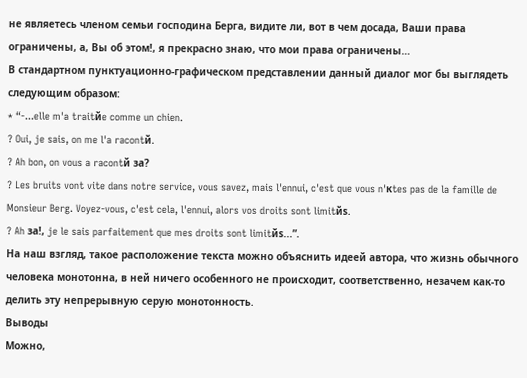не являетесь членом семьи господина Берга, видите ли, вот в чем досада, Ваши права ограничены, а, Вы об этом!, я прекрасно знаю, что мои права ограничены…
В стандартном пунктуационно-графическом представлении данный диалог мог бы выглядеть следующим образом:
* “-...elle m'a traitйe comme un chien.
? Oui, je sais, on me l'a racontй.
? Ah bon, on vous a racontй зa?
? Les bruits vont vite dans notre service, vous savez, mais l'ennui, c'est que vous n'кtes pas de la famille de Monsieur Berg. Voyez-vous, c'est cela, l'ennui, alors vos droits sont limitйs.
? Ah зa!, je le sais parfaitement que mes droits sont limitйs...”.
На наш взгляд, такое расположение текста можно объяснить идеей автора, что жизнь обычного человека монотонна, в ней ничего особенного не происходит, соответственно, незачем как-то делить эту непрерывную серую монотонность.
Выводы
Можно,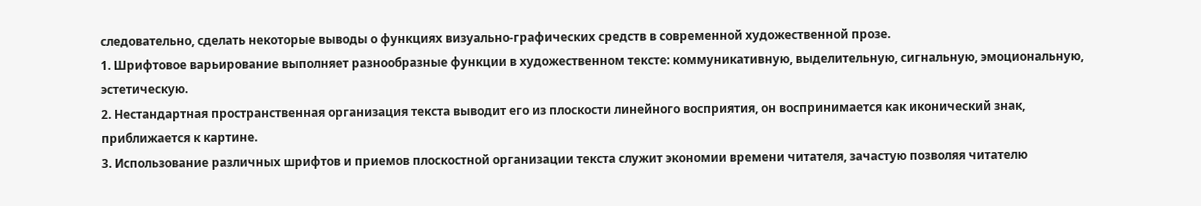следовательно, сделать некоторые выводы о функциях визуально-графических средств в современной художественной прозе.
1. Шрифтовое варьирование выполняет разнообразные функции в художественном тексте: коммуникативную, выделительную, сигнальную, эмоциональную, эстетическую.
2. Нестандартная пространственная организация текста выводит его из плоскости линейного восприятия, он воспринимается как иконический знак, приближается к картине.
3. Использование различных шрифтов и приемов плоскостной организации текста служит экономии времени читателя, зачастую позволяя читателю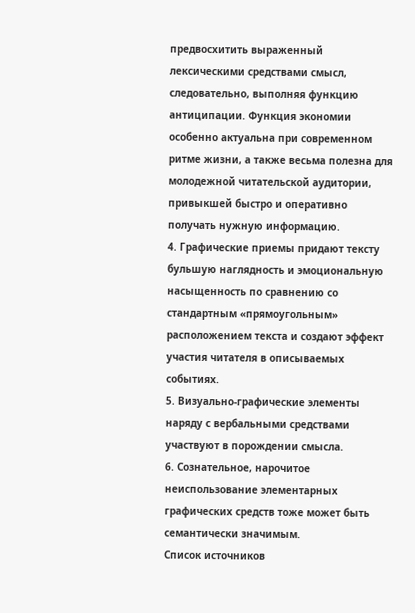предвосхитить выраженный лексическими средствами смысл, следовательно, выполняя функцию антиципации. Функция экономии особенно актуальна при современном ритме жизни, а также весьма полезна для молодежной читательской аудитории, привыкшей быстро и оперативно получать нужную информацию.
4. Графические приемы придают тексту бульшую наглядность и эмоциональную насыщенность по сравнению со стандартным «прямоугольным» расположением текста и создают эффект участия читателя в описываемых событиях.
5. Визуально-графические элементы наряду с вербальными средствами участвуют в порождении смысла.
6. Сознательное, нарочитое неиспользование элементарных графических средств тоже может быть семантически значимым.
Список источников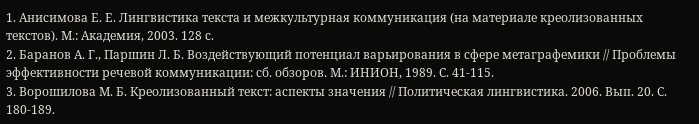1. Анисимова Е. Е. Лингвистика текста и межкультурная коммуникация (на материале креолизованных текстов). М.: Академия, 2003. 128 с.
2. Баранов А. Г., Паршин Л. Б. Воздействующий потенциал варьирования в сфере метаграфемики // Проблемы эффективности речевой коммуникации: сб. обзоров. М.: ИНИОН, 1989. С. 41-115.
3. Ворошилова М. Б. Креолизованный текст: аспекты значения // Политическая лингвистика. 2006. Вып. 20. С. 180-189.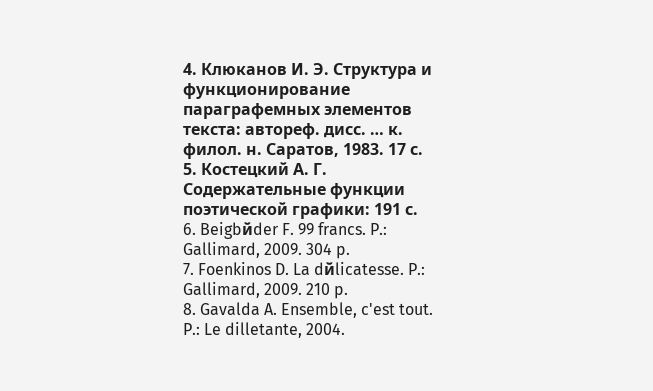4. Клюканов И. Э. Структура и функционирование параграфемных элементов текста: автореф. дисс. … к. филол. н. Саратов, 1983. 17 с.
5. Костецкий А. Г. Содержательные функции поэтической графики: 191 с.
6. Beigbйder F. 99 francs. P.: Gallimard, 2009. 304 p.
7. Foenkinos D. La dйlicatesse. P.: Gallimard, 2009. 210 p.
8. Gavalda A. Ensemble, c'est tout. P.: Le dilletante, 2004.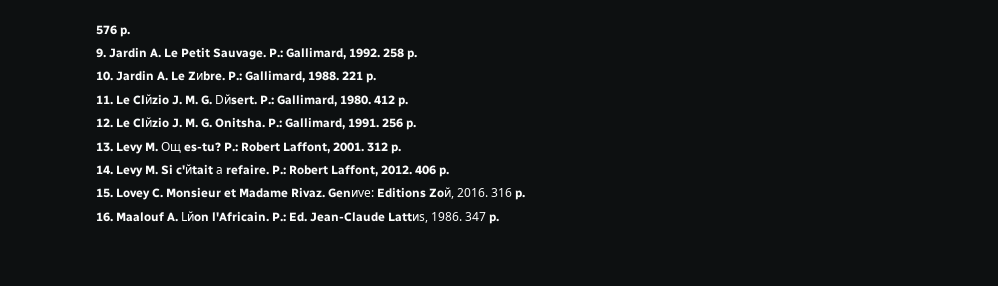576 p.
9. Jardin A. Le Petit Sauvage. P.: Gallimard, 1992. 258 p.
10. Jardin A. Le Zиbre. P.: Gallimard, 1988. 221 p.
11. Le Clйzio J. M. G. Dйsert. P.: Gallimard, 1980. 412 p.
12. Le Clйzio J. M. G. Onitsha. P.: Gallimard, 1991. 256 p.
13. Levy M. Oщ es-tu? P.: Robert Laffont, 2001. 312 p.
14. Levy M. Si c'йtait а refaire. P.: Robert Laffont, 2012. 406 p.
15. Lovey C. Monsieur et Madame Rivaz. Genиve: Editions Zoй, 2016. 316 p.
16. Maalouf A. Lйon l'Africain. P.: Ed. Jean-Claude Lattиs, 1986. 347 p.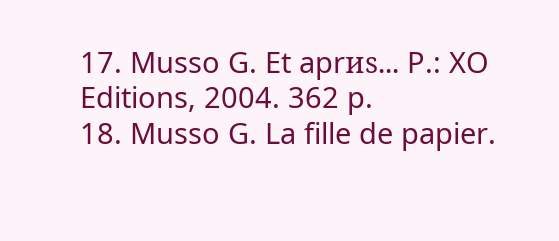17. Musso G. Et aprиs... P.: XO Editions, 2004. 362 p.
18. Musso G. La fille de papier.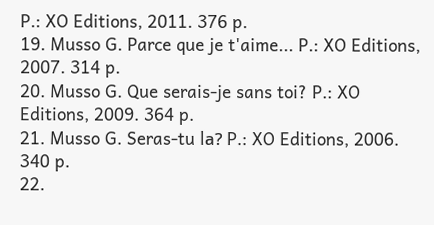P.: XO Editions, 2011. 376 p.
19. Musso G. Parce que je t'aime... P.: XO Editions, 2007. 314 p.
20. Musso G. Que serais-je sans toi? P.: XO Editions, 2009. 364 p.
21. Musso G. Seras-tu lа? P.: XO Editions, 2006. 340 p.
22.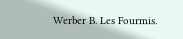Werber B. Les Fourmis.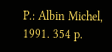P.: Albin Michel, 1991. 354 p.